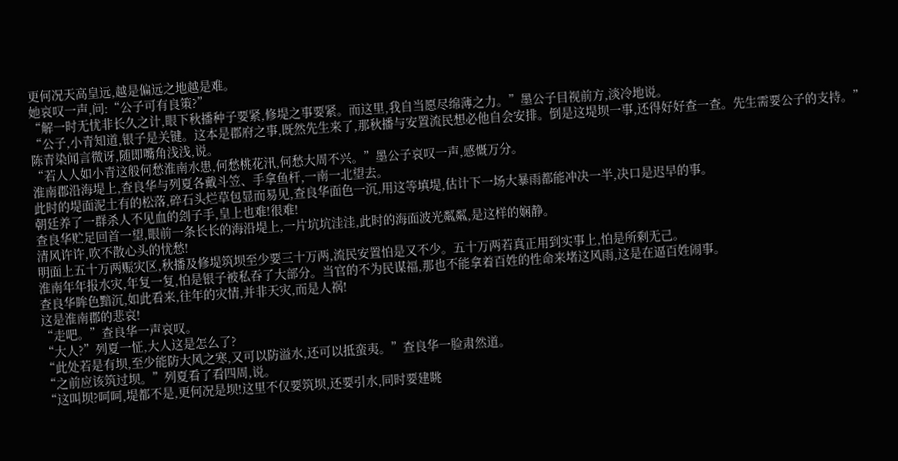更何况天高皇远,越是偏远之地越是难。
她哀叹一声,问:“公子可有良策?”
“解一时无忧非长久之计,眼下秋播种子要紧,修堤之事要紧。而这里,我自当愿尽绵薄之力。”墨公子目视前方,淡冷地说。
“公子,小青知道,银子是关键。这本是郡府之事,既然先生来了,那秋播与安置流民想必他自会安排。倒是这堤坝一事,还得好好查一查。先生需要公子的支持。”陈青染闻言微讶,随即嘴角浅浅,说。
“若人人如小青这般何愁淮南水患,何愁桃花汛,何愁大周不兴。”墨公子哀叹一声,感慨万分。
淮南郡沿海堤上,查良华与列夏各戴斗笠、手拿鱼杆,一南一北望去。
此时的堤面泥土有的松落,碎石头烂草包显而易见,查良华面色一沉,用这等填堤,估计下一场大暴雨都能冲决一半,决口是迟早的事。
朝廷养了一群杀人不见血的刽子手,皇上也难!很难!
查良华贮足回首一望,眼前一条长长的海沿堤上,一片坑坑洼洼,此时的海面波光粼粼,是这样的娴静。
清风许许,吹不散心头的忧愁!
明面上五十万两赈灾区,秋播及修堤筑坝至少要三十万两,流民安置怕是又不少。五十万两若真正用到实事上,怕是所剩无己。
淮南年年报水灾,年复一复,怕是银子被私吞了大部分。当官的不为民谋福,那也不能拿着百姓的性命来堵这风雨,这是在逼百姓闹事。
查良华眸色黯沉,如此看来,往年的灾情,并非天灾,而是人祸!
这是淮南郡的悲哀!
“走吧。”查良华一声哀叹。
“大人?”列夏一怔,大人这是怎么了?
“此处若是有坝,至少能防大风之寒,又可以防溢水,还可以抵蛮夷。”查良华一脸肃然道。
“之前应该筑过坝。”列夏看了看四周,说。
“这叫坝?呵呵,堤都不是,更何况是坝!这里不仅要筑坝,还要引水,同时要建眺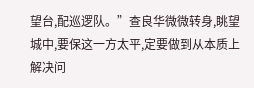望台,配巡逻队。”查良华微微转身,眺望城中,要保这一方太平,定要做到从本质上解决问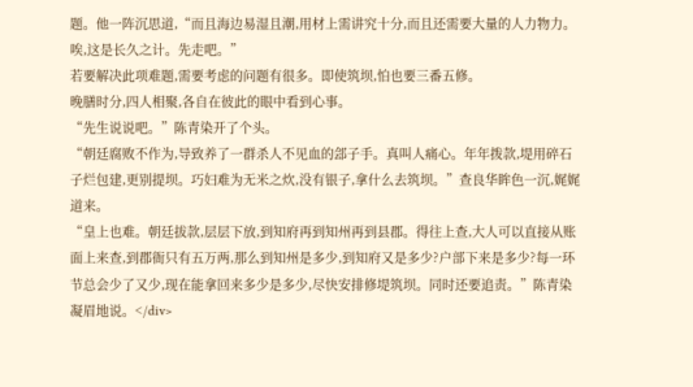题。他一阵沉思道,“而且海边易湿且潮,用材上需讲究十分,而且还需要大量的人力物力。唉,这是长久之计。先走吧。”
若要解决此项难题,需要考虑的问题有很多。即使筑坝,怕也要三番五修。
晚膳时分,四人相聚,各自在彼此的眼中看到心事。
“先生说说吧。”陈青染开了个头。
“朝廷腐败不作为,导致养了一群杀人不见血的郐子手。真叫人痛心。年年拨款,堤用碎石子烂包建,更别提坝。巧妇难为无米之炊,没有银子,拿什么去筑坝。”查良华眸色一沉,娓娓道来。
“皇上也难。朝廷拔款,层层下放,到知府再到知州再到县郡。得往上查,大人可以直接从账面上来查,到郡衙只有五万两,那么到知州是多少,到知府又是多少?户部下来是多少?每一环节总会少了又少,现在能拿回来多少是多少,尽快安排修堤筑坝。同时还要追责。”陈青染凝眉地说。</div>